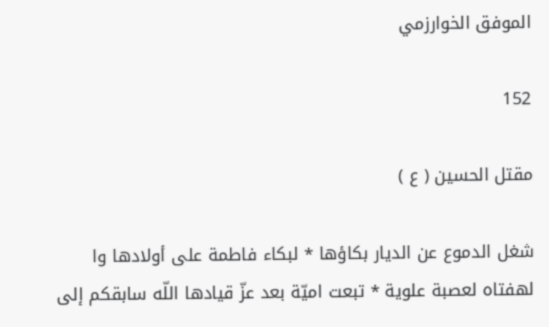الموفق الخوارزمي

152

مقتل الحسين ( ع )

شغل الدموع عن الديار بكاؤها * لبكاء فاطمة على أولادها وا لهفتاه لعصبة علوية * تبعت اميّة بعد عزّ قيادها اللّه سابقكم إلى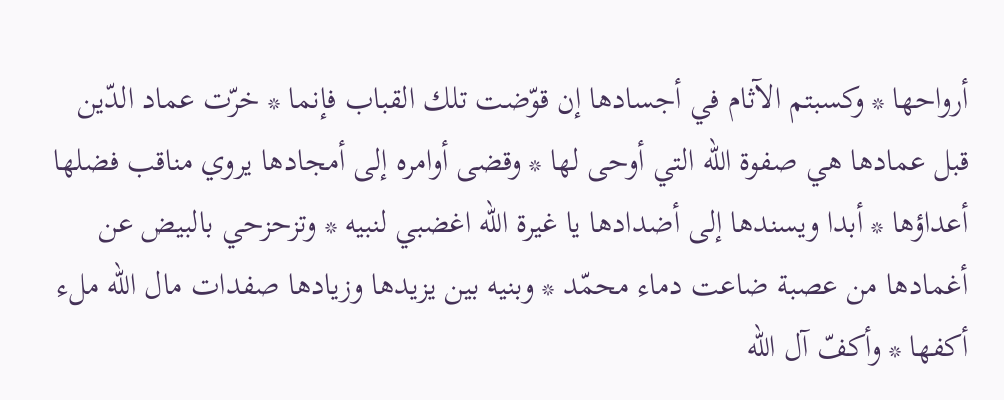أرواحها * وكسبتم الآثام في أجسادها إن قوّضت تلك القباب فإنما * خرّت عماد الدّين قبل عمادها هي صفوة اللّه التي أوحى لها * وقضى أوامره إلى أمجادها يروي مناقب فضلها أعداؤها * أبدا ويسندها إلى أضدادها يا غيرة اللّه اغضبي لنبيه * وتزحزحي بالبيض عن أغمادها من عصبة ضاعت دماء محمّد * وبنيه بين يزيدها وزيادها صفدات مال اللّه ملء أكفها * وأكفّ آل اللّه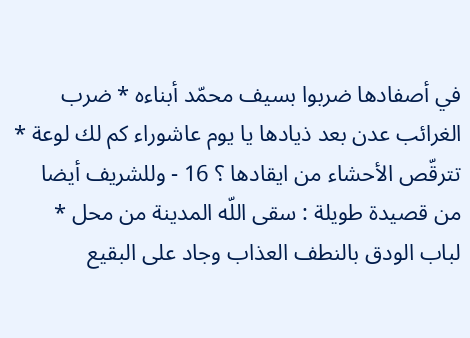في أصفادها ضربوا بسيف محمّد أبناءه * ضرب الغرائب عدن بعد ذيادها يا يوم عاشوراء كم لك لوعة * تترقّص الأحشاء من ايقادها ؟ 16 - وللشريف أيضا من قصيدة طويلة : سقى اللّه المدينة من محل * لباب الودق بالنطف العذاب وجاد على البقيع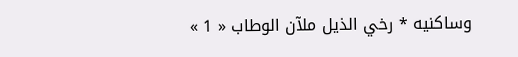وساكنيه * رخي الذيل ملآن الوطاب « 1 »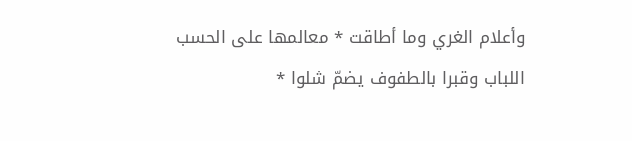وأعلام الغري وما أطاقت * معالمها على الحسب اللباب وقبرا بالطفوف يضمّ شلوا *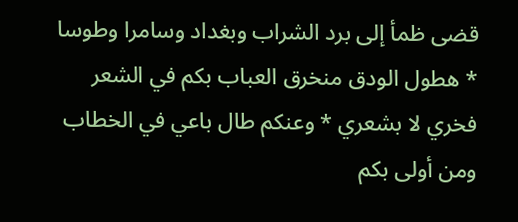قضى ظمأ إلى برد الشراب وبغداد وسامرا وطوسا * هطول الودق منخرق العباب بكم في الشعر فخري لا بشعري * وعنكم طال باعي في الخطاب ومن أولى بكم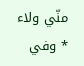منّي ولاء * وفي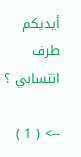أيديكم طرف انتسابي ؟

--> ( 1 )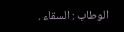الوطاب : السقاء .